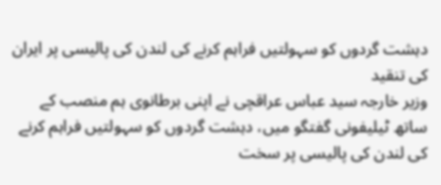دہشت گردوں کو سہولتیں فراہم کرنے کی لندن کی پالیسی پر ایران کی تنقید
وزیر خارجہ سید عباس عراقچی نے اپنی برطانوی ہم منصب کے ساتھ ٹیلیفونی گفتگو میں، دہشت گردوں کو سہولتیں فراہم کرنے کی لندن کی پالیسی پر سخت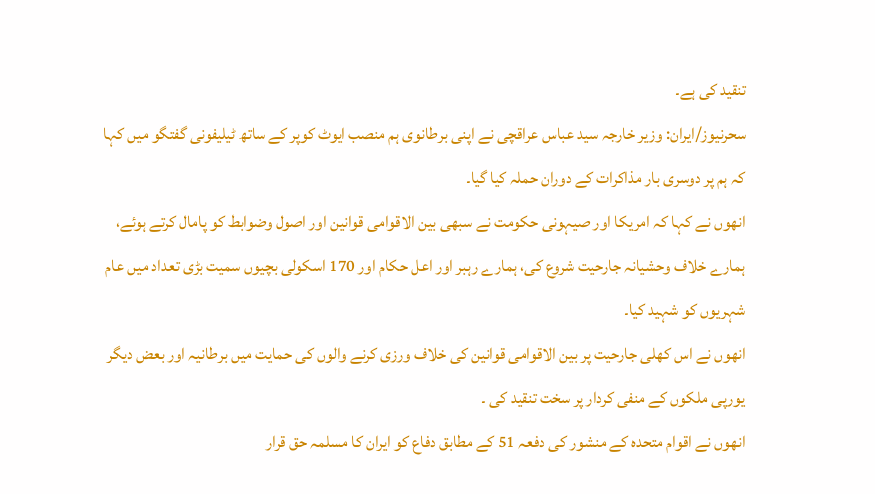تنقید کی ہے۔
سحرنیوز/ایران: وزیر خارجہ سید عباس عراقچی نے اپنی برطانوی ہم منصب ایوٹ کوپر کے ساتھ ٹیلیفونی گفتگو میں کہا کہ ہم پر دوسری بار مذاکرات کے دوران حملہ کیا گیا۔
انھوں نے کہا کہ امریکا اور صیہونی حکومت نے سبھی بین الاقوامی قوانین اور اصول وضوابط کو پامال کرتے ہوئے، ہمارے خلاف وحشیانہ جارحیت شروع کی، ہمارے رہبر اور اعل حکام اور 170 اسکولی بچیوں سمیت بڑی تعداد میں عام شہریوں کو شہید کیا۔
انھوں نے اس کھلی جارحیت پر بین الاقوامی قوانین کی خلاف ورزی کرنے والوں کی حمایت میں برطانیہ اور بعض دیگر یورپی ملکوں کے منفی کردار پر سخت تنقید کی ۔
انھوں نے اقوام متحدہ کے منشور کی دفعہ 51 کے مطابق دفاع کو ایران کا مسلمہ حق قرار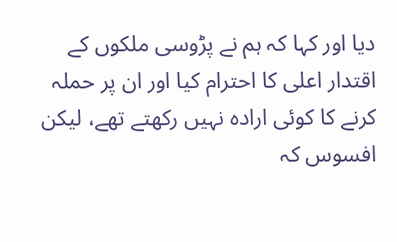دیا اور کہا کہ ہم نے پڑوسی ملکوں کے اقتدار اعلی کا احترام کیا اور ان پر حملہ کرنے کا کوئی ارادہ نہیں رکھتے تھے، لیکن افسوس کہ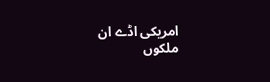امریکی اڈے ان ملکوں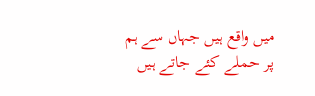میں واقع ہیں جہاں سے ہم پر حملے کئے جاتے ہیں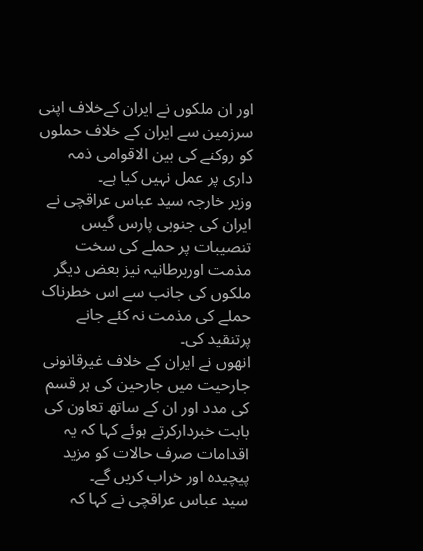اور ان ملکوں نے ایران کےخلاف اپنی سرزمین سے ایران کے خلاف حملوں کو روکنے کی بین الاقوامی ذمہ داری پر عمل نہیں کیا ہے۔
وزیر خارجہ سید عباس عراقچی نے ایران کی جنوبی پارس گیس تنصیبات پر حملے کی سخت مذمت اوربرطانیہ نیز بعض دیگر ملکوں کی جانب سے اس خطرناک حملے کی مذمت نہ کئے جانے پرتنقید کی۔
انھوں نے ایران کے خلاف غیرقانونی جارحیت میں جارحین کی ہر قسم کی مدد اور ان کے ساتھ تعاون کی بابت خبردارکرتے ہوئے کہا کہ یہ اقدامات صرف حالات کو مزید پیچیدہ اور خراب کریں گے۔
سید عباس عراقچی نے کہا کہ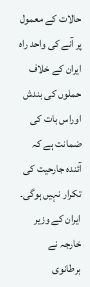حالات کے معمول پر آنے کی واحد راہ ایران کے خلاف حملوں کی بندش اوراس بات کی ضمانت ہے کہ آئندہ جارحیت کی تکرار نہیں ہوگی۔
ایران کے وزیر خارجہ نے برطانوی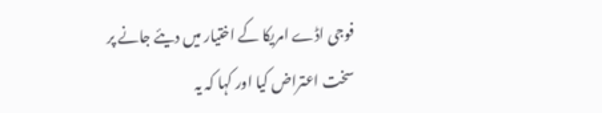فوجی اڈے امریکا کے اختیار میں دیئے جانے پر سخت اعتراض کیا اور کہا کہ یہ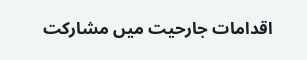اقدامات جارحیت میں مشارکت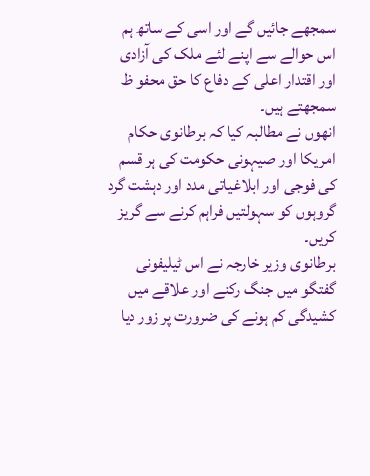سمجھے جائيں گے اور اسی کے ساتھ ہم اس حوالے سے اپنے لئے ملک کی آزادی اور اقتدار اعلی کے دفاع کا حق محفو ظ سمجھتے ہیں۔
انھوں نے مطالبہ کیا کہ برطانوی حکام امریکا اور صیہونی حکومت کی ہر قسم کی فوجی اور ابلاغیاتی مدد اور دہشت گرد گروہوں کو سہولتیں فراہم کرنے سے گریز کریں۔
برطانوی وزیر خارجہ نے اس ٹیلیفونی گفتگو میں جنگ رکنے اور علاقے میں کشیدگی کم ہونے کی ضرورت پر زور دیا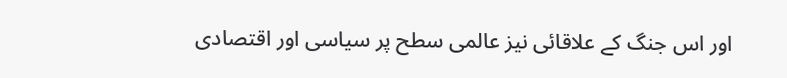اور اس جنگ کے علاقائی نیز عالمی سطح پر سیاسی اور اقتصادی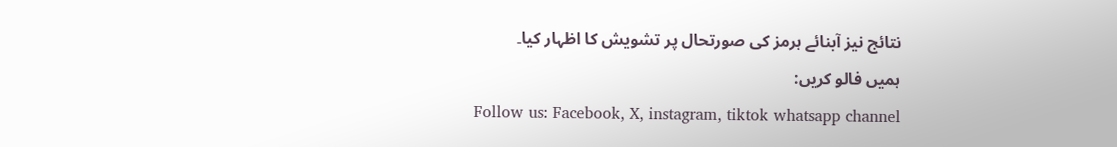نتائج نیز آبنائے ہرمز کی صورتحال پر تشویش کا اظہار کیا۔
ہمیں فالو کریں:
Follow us: Facebook, X, instagram, tiktok whatsapp channel